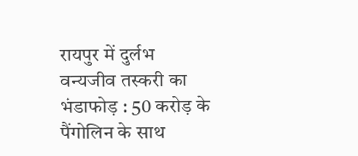रायपुर में दुर्लभ वन्यजीव तस्करी का भंडाफोड़ : 50 करोड़ के पैंगोलिन के साथ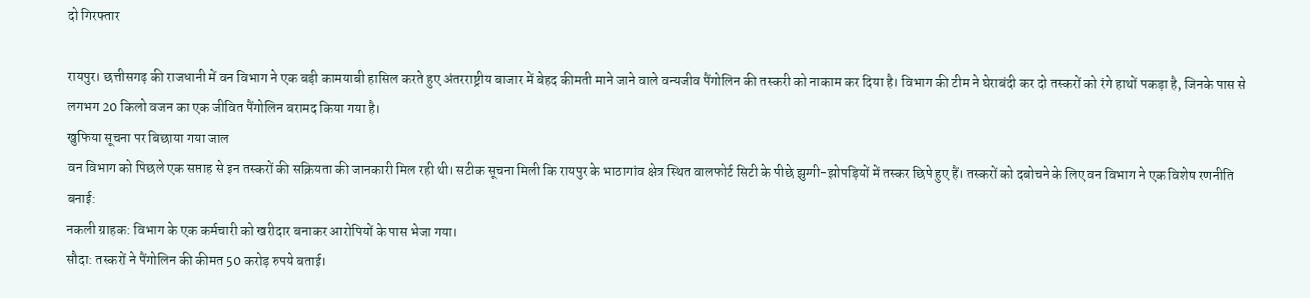दो गिरफ्तार

रायपुर। छत्तीसगढ़ की राजधानी में वन विभाग ने एक बड़ी कामयाबी हासिल करते हुए अंतरराष्ट्रीय बाजार में बेहद कीमती माने जाने वाले वन्यजीव पैंगोलिन की तस्करी को नाकाम कर दिया है। विभाग की टीम ने घेराबंदी कर दो तस्करों को रंगे हाथों पकड़ा है, जिनके पास से लगभग 20 किलो वजन का एक जीवित पैंगोलिन बरामद किया गया है।
खुफिया सूचना पर बिछाया गया जाल
वन विभाग को पिछले एक सप्ताह से इन तस्करों की सक्रियता की जानकारी मिल रही थी। सटीक सूचना मिली कि रायपुर के भाठागांव क्षेत्र स्थित वालफोर्ट सिटी के पीछे झुग्गी-झोपड़ियों में तस्कर छिपे हुए हैं। तस्करों को दबोचने के लिए वन विभाग ने एक विशेष रणनीति बनाई:
नकली ग्राहक: विभाग के एक कर्मचारी को खरीदार बनाकर आरोपियों के पास भेजा गया।
सौदा: तस्करों ने पैंगोलिन की कीमत 50 करोड़ रुपये बताई।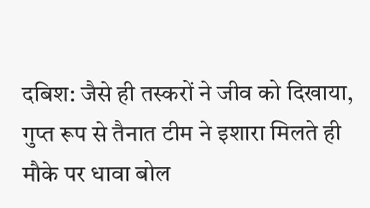दबिश: जैसे ही तस्करों ने जीव को दिखाया, गुप्त रूप से तैनात टीम ने इशारा मिलते ही मौके पर धावा बोल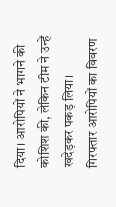दिया। आरोपियों ने भागने की कोशिश की, लेकिन टीम ने उन्हें खदेड़कर पकड़ लिया।
गिरफ्तार आरोपियों का विवरण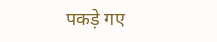पकड़े गए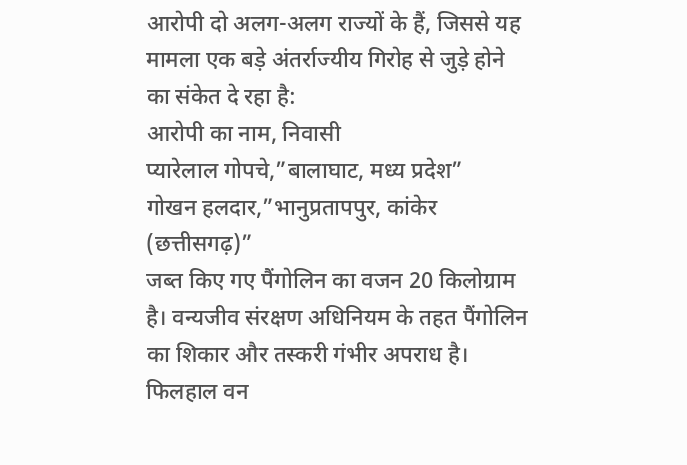आरोपी दो अलग-अलग राज्यों के हैं, जिससे यह मामला एक बड़े अंतर्राज्यीय गिरोह से जुड़े होने का संकेत दे रहा है:
आरोपी का नाम, निवासी
प्यारेलाल गोपचे,”बालाघाट, मध्य प्रदेश”
गोखन हलदार,”भानुप्रतापपुर, कांकेर (छत्तीसगढ़)”
जब्त किए गए पैंगोलिन का वजन 20 किलोग्राम है। वन्यजीव संरक्षण अधिनियम के तहत पैंगोलिन का शिकार और तस्करी गंभीर अपराध है। फिलहाल वन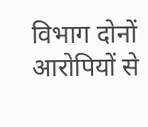विभाग दोनों आरोपियों से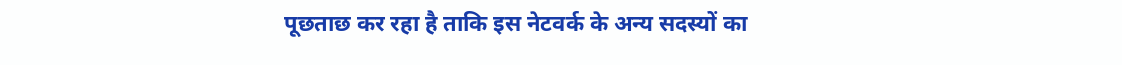पूछताछ कर रहा है ताकि इस नेटवर्क के अन्य सदस्यों का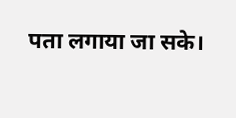पता लगाया जा सके।